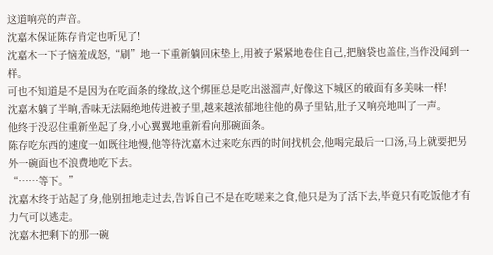这道响亮的声音。
沈嘉木保证陈存肯定也听见了!
沈嘉木一下子恼羞成怒,“刷”地一下重新躺回床垫上,用被子紧紧地卷住自己,把脑袋也盖住,当作没闻到一样。
可也不知道是不是因为在吃面条的缘故,这个绑匪总是吃出滋溜声,好像这下城区的破面有多美味一样!
沈嘉木躺了半晌,香味无法隔绝地传进被子里,越来越浓郁地往他的鼻子里钻,肚子又响亮地叫了一声。
他终于没忍住重新坐起了身,小心翼翼地重新看向那碗面条。
陈存吃东西的速度一如既往地慢,他等待沈嘉木过来吃东西的时间找机会,他喝完最后一口汤,马上就要把另外一碗面也不浪费地吃下去。
“……等下。”
沈嘉木终于站起了身,他别扭地走过去,告诉自己不是在吃嗟来之食,他只是为了活下去,毕竟只有吃饭他才有力气可以逃走。
沈嘉木把剩下的那一碗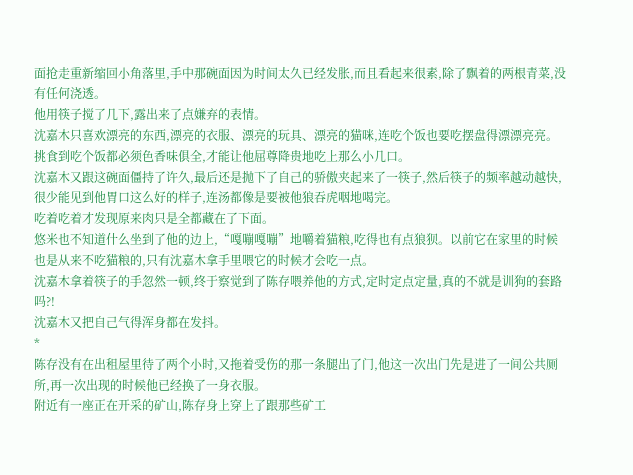面抢走重新缩回小角落里,手中那碗面因为时间太久已经发胀,而且看起来很素,除了飘着的两根青菜,没有任何浇透。
他用筷子搅了几下,露出来了点嫌弃的表情。
沈嘉木只喜欢漂亮的东西,漂亮的衣服、漂亮的玩具、漂亮的猫咪,连吃个饭也要吃摆盘得漂漂亮亮。
挑食到吃个饭都必须色香味俱全,才能让他屈尊降贵地吃上那么小几口。
沈嘉木又跟这碗面僵持了许久,最后还是抛下了自己的骄傲夹起来了一筷子,然后筷子的频率越动越快,很少能见到他胃口这么好的样子,连汤都像是要被他狼吞虎咽地喝完。
吃着吃着才发现原来肉只是全都藏在了下面。
悠米也不知道什么坐到了他的边上,“嘎嘣嘎嘣”地嚼着猫粮,吃得也有点狼狈。以前它在家里的时候也是从来不吃猫粮的,只有沈嘉木拿手里喂它的时候才会吃一点。
沈嘉木拿着筷子的手忽然一顿,终于察觉到了陈存喂养他的方式,定时定点定量,真的不就是训狗的套路吗?!
沈嘉木又把自己气得浑身都在发抖。
*
陈存没有在出租屋里待了两个小时,又拖着受伤的那一条腿出了门,他这一次出门先是进了一间公共厕所,再一次出现的时候他已经换了一身衣服。
附近有一座正在开采的矿山,陈存身上穿上了跟那些矿工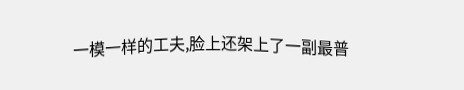一模一样的工夫,脸上还架上了一副最普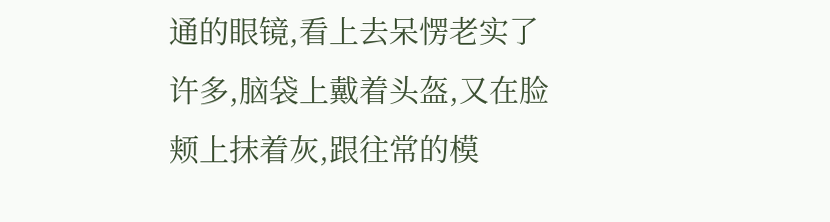通的眼镜,看上去呆愣老实了许多,脑袋上戴着头盔,又在脸颊上抹着灰,跟往常的模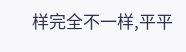样完全不一样,平平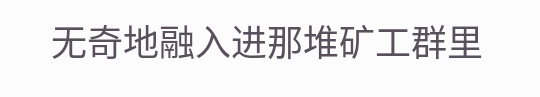无奇地融入进那堆矿工群里